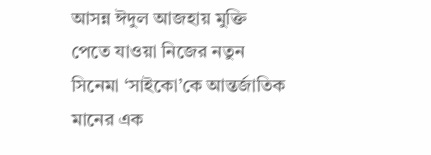আসন্ন ঈদুল আজহায় মুক্তি পেতে যাওয়া নিজের নতুন সিনেমা ‘সাইকো’কে আন্তর্জাতিক মানের এক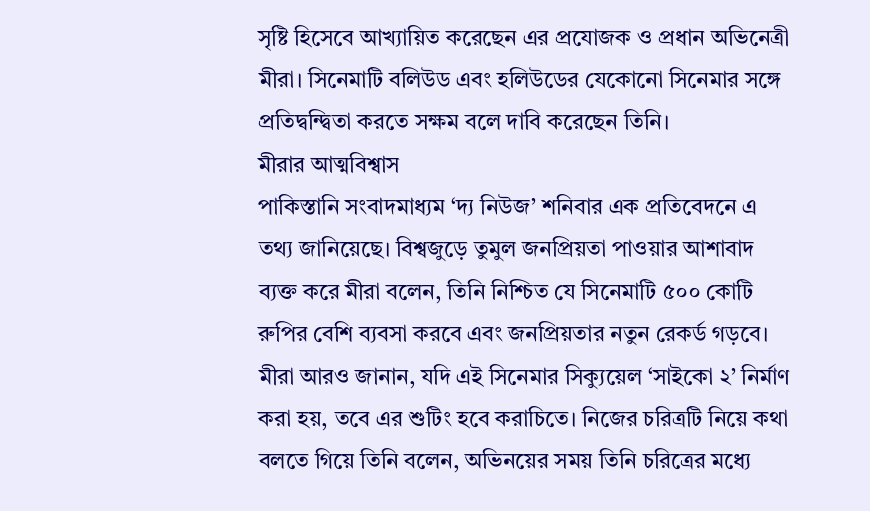সৃষ্টি হিসেবে আখ্যায়িত করেছেন এর প্রযোজক ও প্রধান অভিনেত্রী মীরা। সিনেমাটি বলিউড এবং হলিউডের যেকোনো সিনেমার সঙ্গে প্রতিদ্বন্দ্বিতা করতে সক্ষম বলে দাবি করেছেন তিনি।
মীরার আত্মবিশ্বাস
পাকিস্তানি সংবাদমাধ্যম ‘দ্য নিউজ’ শনিবার এক প্রতিবেদনে এ তথ্য জানিয়েছে। বিশ্বজুড়ে তুমুল জনপ্রিয়তা পাওয়ার আশাবাদ ব্যক্ত করে মীরা বলেন, তিনি নিশ্চিত যে সিনেমাটি ৫০০ কোটি রুপির বেশি ব্যবসা করবে এবং জনপ্রিয়তার নতুন রেকর্ড গড়বে।
মীরা আরও জানান, যদি এই সিনেমার সিক্যুয়েল ‘সাইকো ২’ নির্মাণ করা হয়, তবে এর শুটিং হবে করাচিতে। নিজের চরিত্রটি নিয়ে কথা বলতে গিয়ে তিনি বলেন, অভিনয়ের সময় তিনি চরিত্রের মধ্যে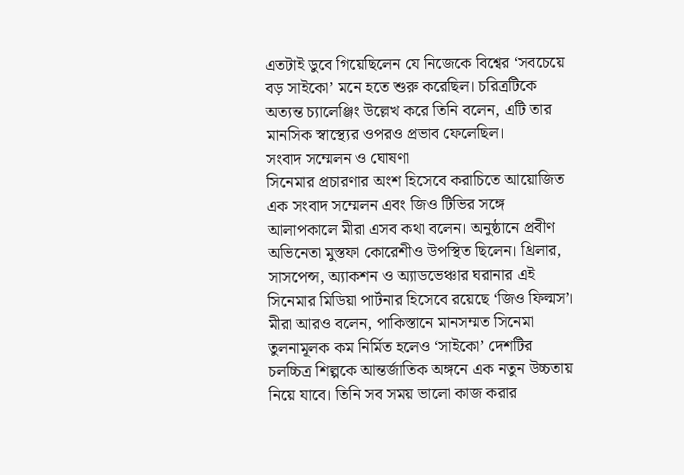এতটাই ডুবে গিয়েছিলেন যে নিজেকে বিশ্বের ‘সবচেয়ে বড় সাইকো’ মনে হতে শুরু করেছিল। চরিত্রটিকে অত্যন্ত চ্যালেঞ্জিং উল্লেখ করে তিনি বলেন, এটি তার মানসিক স্বাস্থ্যের ওপরও প্রভাব ফেলেছিল।
সংবাদ সম্মেলন ও ঘোষণা
সিনেমার প্রচারণার অংশ হিসেবে করাচিতে আয়োজিত এক সংবাদ সম্মেলন এবং জিও টিভির সঙ্গে আলাপকালে মীরা এসব কথা বলেন। অনুষ্ঠানে প্রবীণ অভিনেতা মুস্তফা কোরেশীও উপস্থিত ছিলেন। থ্রিলার, সাসপেন্স, অ্যাকশন ও অ্যাডভেঞ্চার ঘরানার এই সিনেমার মিডিয়া পার্টনার হিসেবে রয়েছে ‘জিও ফিল্মস’।
মীরা আরও বলেন, পাকিস্তানে মানসম্মত সিনেমা তুলনামূলক কম নির্মিত হলেও ‘সাইকো’ দেশটির চলচ্চিত্র শিল্পকে আন্তর্জাতিক অঙ্গনে এক নতুন উচ্চতায় নিয়ে যাবে। তিনি সব সময় ভালো কাজ করার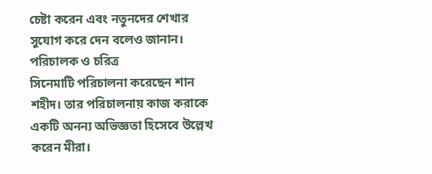চেষ্টা করেন এবং নতুনদের শেখার সুযোগ করে দেন বলেও জানান।
পরিচালক ও চরিত্র
সিনেমাটি পরিচালনা করেছেন শান শহীদ। তার পরিচালনায় কাজ করাকে একটি অনন্য অভিজ্ঞতা হিসেবে উল্লেখ করেন মীরা।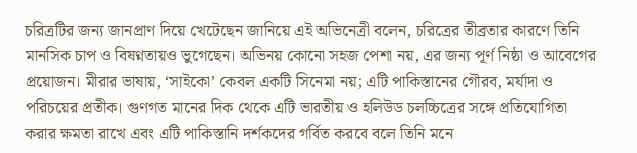চরিত্রটির জন্য জানপ্রাণ দিয়ে খেটেছেন জানিয়ে এই অভিনেত্রী বলেন, চরিত্রের তীব্রতার কারণে তিনি মানসিক চাপ ও বিষণ্নতায়ও ভুগেছেন। অভিনয় কোনো সহজ পেশা নয়, এর জন্য পূর্ণ নিষ্ঠা ও আবেগের প্রয়োজন। মীরার ভাষায়, ‘সাইকো’ কেবল একটি সিনেমা নয়; এটি পাকিস্তানের গৌরব, মর্যাদা ও পরিচয়ের প্রতীক। গুণগত মানের দিক থেকে এটি ভারতীয় ও হলিউড চলচ্চিত্রের সঙ্গে প্রতিযোগিতা করার ক্ষমতা রাখে এবং এটি পাকিস্তানি দর্শকদের গর্বিত করবে বলে তিনি মনে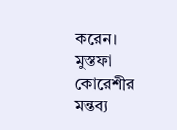করেন।
মুস্তফা কোরেশীর মন্তব্য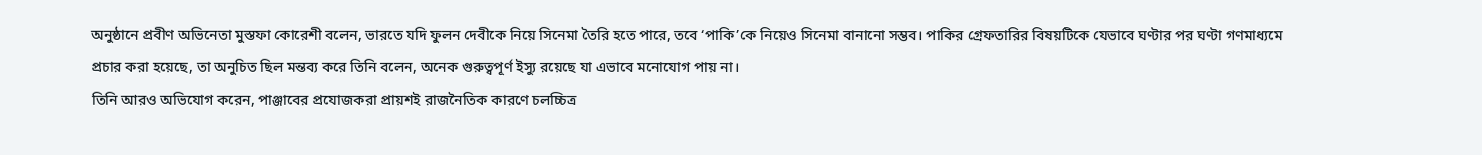অনুষ্ঠানে প্রবীণ অভিনেতা মুস্তফা কোরেশী বলেন, ভারতে যদি ফুলন দেবীকে নিয়ে সিনেমা তৈরি হতে পারে, তবে ‘পাকি’কে নিয়েও সিনেমা বানানো সম্ভব। পাকির গ্রেফতারির বিষয়টিকে যেভাবে ঘণ্টার পর ঘণ্টা গণমাধ্যমে প্রচার করা হয়েছে, তা অনুচিত ছিল মন্তব্য করে তিনি বলেন, অনেক গুরুত্বপূর্ণ ইস্যু রয়েছে যা এভাবে মনোযোগ পায় না।
তিনি আরও অভিযোগ করেন, পাঞ্জাবের প্রযোজকরা প্রায়শই রাজনৈতিক কারণে চলচ্চিত্র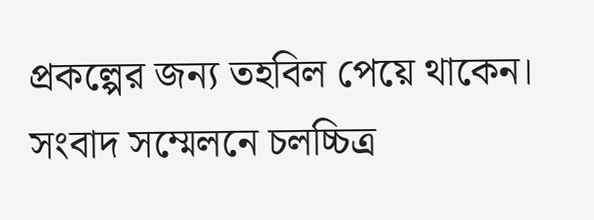প্রকল্পের জন্য তহবিল পেয়ে থাকেন। সংবাদ সম্মেলনে চলচ্চিত্র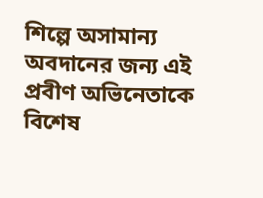শিল্পে অসামান্য অবদানের জন্য এই প্রবীণ অভিনেতাকে বিশেষ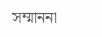সম্মাননা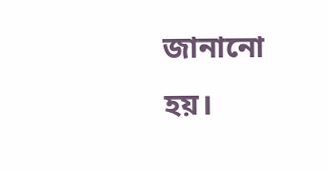জানানো হয়।